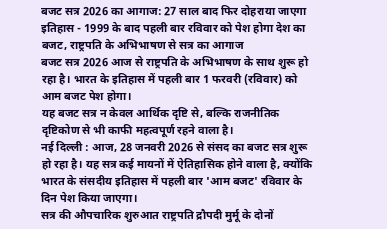बजट सत्र 2026 का आगाज: 27 साल बाद फिर दोहराया जाएगा इतिहास - 1999 के बाद पहली बार रविवार को पेश होगा देश का बजट, राष्ट्रपति के अभिभाषण से सत्र का आगाज
बजट सत्र 2026 आज से राष्ट्रपति के अभिभाषण के साथ शुरू हो रहा है। भारत के इतिहास में पहली बार 1 फरवरी (रविवार) को आम बजट पेश होगा।
यह बजट सत्र न केवल आर्थिक दृष्टि से, बल्कि राजनीतिक दृष्टिकोण से भी काफी महत्वपूर्ण रहने वाला है।
नई दिल्ली : आज, 28 जनवरी 2026 से संसद का बजट सत्र शुरू हो रहा है। यह सत्र कई मायनों में ऐतिहासिक होने वाला है, क्योंकि भारत के संसदीय इतिहास में पहली बार 'आम बजट' रविवार के दिन पेश किया जाएगा।
सत्र की औपचारिक शुरुआत राष्ट्रपति द्रौपदी मुर्मू के दोनों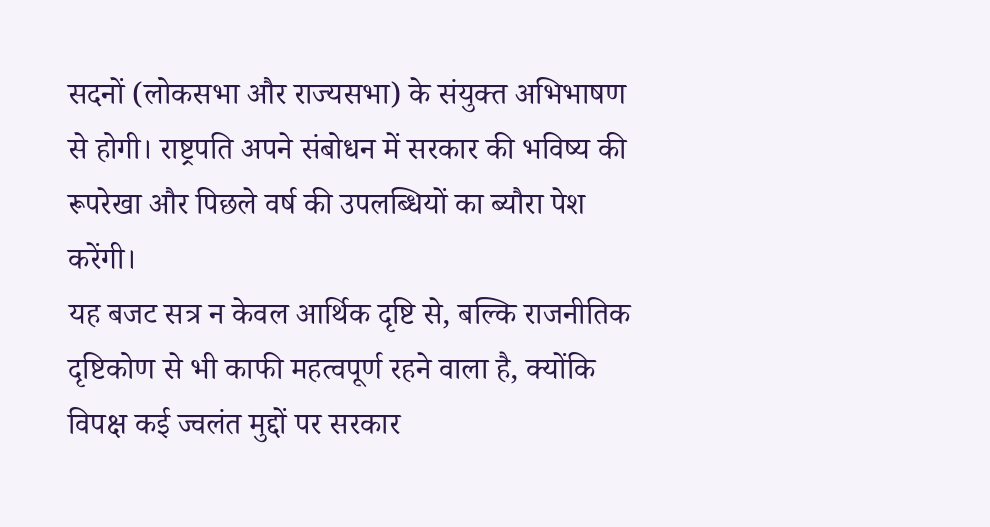सदनों (लोकसभा और राज्यसभा) के संयुक्त अभिभाषण से होगी। राष्ट्रपति अपने संबोधन में सरकार की भविष्य की रूपरेखा और पिछले वर्ष की उपलब्धियों का ब्यौरा पेश करेंगी।
यह बजट सत्र न केवल आर्थिक दृष्टि से, बल्कि राजनीतिक दृष्टिकोण से भी काफी महत्वपूर्ण रहने वाला है, क्योंकि विपक्ष कई ज्वलंत मुद्दों पर सरकार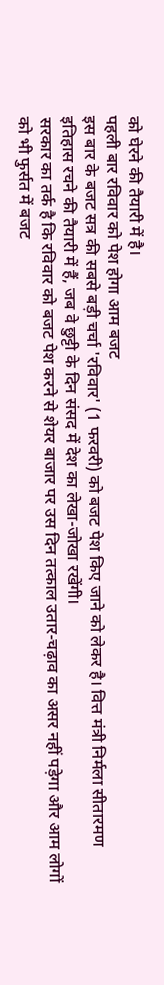को घेरने की तैयारी में है।
पहली बार रविवार को पेश होगा आम बजट
इस बार के बजट सत्र की सबसे बड़ी चर्चा 'रविवार' (1 फरवरी) को बजट पेश किए जाने को लेकर है। वित्त मंत्री निर्मला सीतारमण इतिहास रचने की तैयारी में हैं, जब वे छुट्टी के दिन संसद में देश का लेखा-जोखा रखेंगी।
सरकार का तर्क है कि रविवार को बजट पेश करने से शेयर बाजार पर उस दिन तत्काल उतार-चढ़ाव का असर नहीं पड़ेगा और आम लोगों को भी फुर्सत में बजट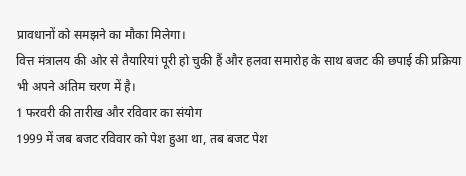प्रावधानों को समझने का मौका मिलेगा।
वित्त मंत्रालय की ओर से तैयारियां पूरी हो चुकी हैं और हलवा समारोह के साथ बजट की छपाई की प्रक्रिया भी अपने अंतिम चरण में है।
1 फरवरी की तारीख और रविवार का संयोग
1999 में जब बजट रविवार को पेश हुआ था, तब बजट पेश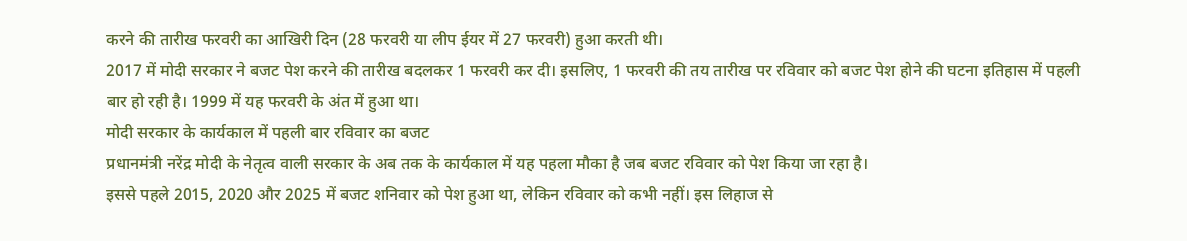करने की तारीख फरवरी का आखिरी दिन (28 फरवरी या लीप ईयर में 27 फरवरी) हुआ करती थी।
2017 में मोदी सरकार ने बजट पेश करने की तारीख बदलकर 1 फरवरी कर दी। इसलिए, 1 फरवरी की तय तारीख पर रविवार को बजट पेश होने की घटना इतिहास में पहली बार हो रही है। 1999 में यह फरवरी के अंत में हुआ था।
मोदी सरकार के कार्यकाल में पहली बार रविवार का बजट
प्रधानमंत्री नरेंद्र मोदी के नेतृत्व वाली सरकार के अब तक के कार्यकाल में यह पहला मौका है जब बजट रविवार को पेश किया जा रहा है।
इससे पहले 2015, 2020 और 2025 में बजट शनिवार को पेश हुआ था, लेकिन रविवार को कभी नहीं। इस लिहाज से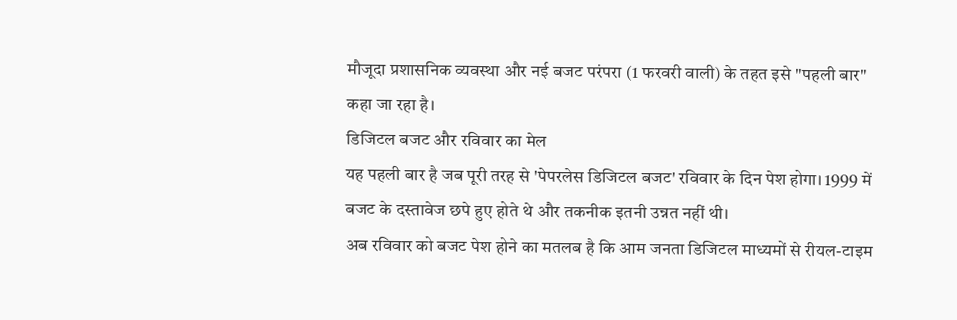मौजूदा प्रशासनिक व्यवस्था और नई बजट परंपरा (1 फरवरी वाली) के तहत इसे "पहली बार" कहा जा रहा है।
डिजिटल बजट और रविवार का मेल
यह पहली बार है जब पूरी तरह से 'पेपरलेस डिजिटल बजट' रविवार के दिन पेश होगा। 1999 में बजट के दस्तावेज छपे हुए होते थे और तकनीक इतनी उन्नत नहीं थी।
अब रविवार को बजट पेश होने का मतलब है कि आम जनता डिजिटल माध्यमों से रीयल-टाइम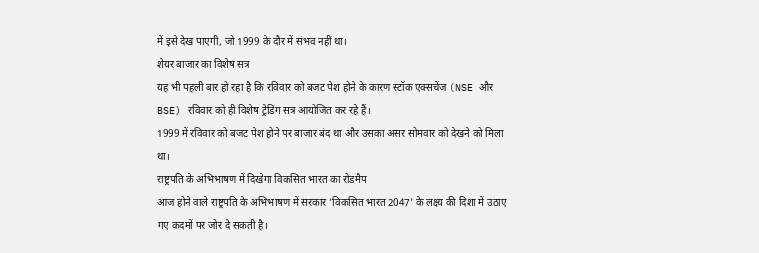में इसे देख पाएगी, जो 1999 के दौर में संभव नहीं था।
शेयर बाजार का विशेष सत्र
यह भी पहली बार हो रहा है कि रविवार को बजट पेश होने के कारण स्टॉक एक्सचेंज (NSE और BSE) रविवार को ही विशेष ट्रेडिंग सत्र आयोजित कर रहे हैं।
1999 में रविवार को बजट पेश होने पर बाजार बंद था और उसका असर सोमवार को देखने को मिला था।
राष्ट्रपति के अभिभाषण में दिखेगा विकसित भारत का रोडमैप
आज होने वाले राष्ट्रपति के अभिभाषण में सरकार 'विकसित भारत 2047' के लक्ष्य की दिशा में उठाए गए कदमों पर जोर दे सकती है।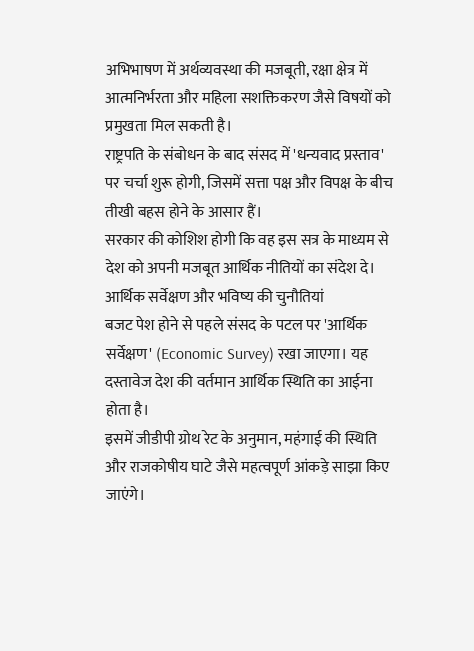अभिभाषण में अर्थव्यवस्था की मजबूती, रक्षा क्षेत्र में आत्मनिर्भरता और महिला सशक्तिकरण जैसे विषयों को प्रमुखता मिल सकती है।
राष्ट्रपति के संबोधन के बाद संसद में 'धन्यवाद प्रस्ताव' पर चर्चा शुरू होगी, जिसमें सत्ता पक्ष और विपक्ष के बीच तीखी बहस होने के आसार हैं।
सरकार की कोशिश होगी कि वह इस सत्र के माध्यम से देश को अपनी मजबूत आर्थिक नीतियों का संदेश दे।
आर्थिक सर्वेक्षण और भविष्य की चुनौतियां
बजट पेश होने से पहले संसद के पटल पर 'आर्थिक सर्वेक्षण' (Economic Survey) रखा जाएगा। यह दस्तावेज देश की वर्तमान आर्थिक स्थिति का आईना होता है।
इसमें जीडीपी ग्रोथ रेट के अनुमान, महंगाई की स्थिति और राजकोषीय घाटे जैसे महत्वपूर्ण आंकड़े साझा किए जाएंगे।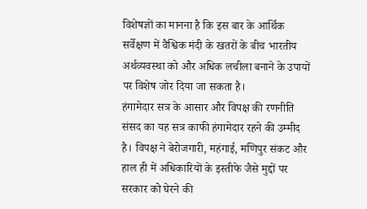विशेषज्ञों का मानना है कि इस बार के आर्थिक सर्वेक्षण में वैश्विक मंदी के खतरों के बीच भारतीय अर्थव्यवस्था को और अधिक लचीला बनाने के उपायों पर विशेष जोर दिया जा सकता है।
हंगामेदार सत्र के आसार और विपक्ष की रणनीति
संसद का यह सत्र काफी हंगामेदार रहने की उम्मीद है। विपक्ष ने बेरोजगारी, महंगाई, मणिपुर संकट और हाल ही में अधिकारियों के इस्तीफे जैसे मुद्दों पर सरकार को घेरने की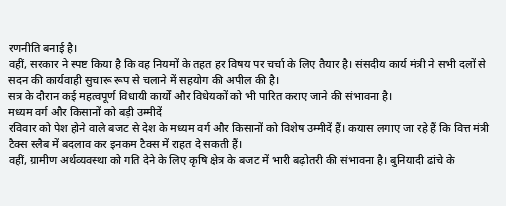रणनीति बनाई है।
वहीं, सरकार ने स्पष्ट किया है कि वह नियमों के तहत हर विषय पर चर्चा के लिए तैयार है। संसदीय कार्य मंत्री ने सभी दलों से सदन की कार्यवाही सुचारू रूप से चलाने में सहयोग की अपील की है।
सत्र के दौरान कई महत्वपूर्ण विधायी कार्यों और विधेयकों को भी पारित कराए जाने की संभावना है।
मध्यम वर्ग और किसानों को बड़ी उम्मीदें
रविवार को पेश होने वाले बजट से देश के मध्यम वर्ग और किसानों को विशेष उम्मीदें हैं। कयास लगाए जा रहे हैं कि वित्त मंत्री टैक्स स्लैब में बदलाव कर इनकम टैक्स में राहत दे सकती हैं।
वहीं, ग्रामीण अर्थव्यवस्था को गति देने के लिए कृषि क्षेत्र के बजट में भारी बढ़ोतरी की संभावना है। बुनियादी ढांचे के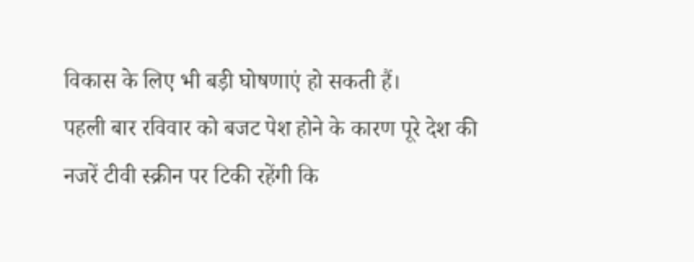विकास के लिए भी बड़ी घोषणाएं हो सकती हैं।
पहली बार रविवार को बजट पेश होने के कारण पूरे देश की नजरें टीवी स्क्रीन पर टिकी रहेंगी कि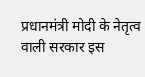प्रधानमंत्री मोदी के नेतृत्व वाली सरकार इस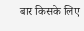बार किसके लिए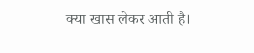क्या खास लेकर आती है।